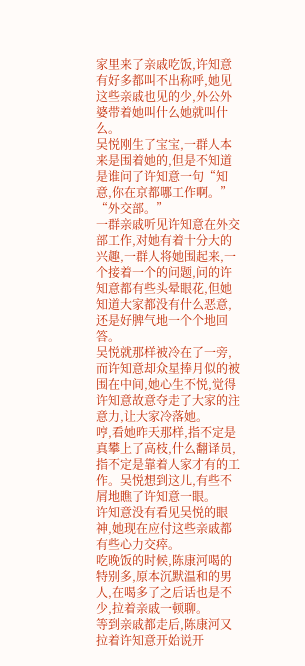家里来了亲戚吃饭,许知意有好多都叫不出称呼,她见这些亲戚也见的少,外公外婆带着她叫什么她就叫什么。
吴悦刚生了宝宝,一群人本来是围着她的,但是不知道是谁问了许知意一句“知意,你在京都哪工作啊。”
“外交部。”
一群亲戚听见许知意在外交部工作,对她有着十分大的兴趣,一群人将她围起来,一个接着一个的问题,问的许知意都有些头晕眼花,但她知道大家都没有什么恶意,还是好脾气地一个个地回答。
吴悦就那样被冷在了一旁,而许知意却众星捧月似的被围在中间,她心生不悦,觉得许知意故意夺走了大家的注意力,让大家冷落她。
哼,看她昨天那样,指不定是真攀上了高枝,什么翻译员,指不定是靠着人家才有的工作。吴悦想到这儿,有些不屑地瞧了许知意一眼。
许知意没有看见吴悦的眼神,她现在应付这些亲戚都有些心力交瘁。
吃晚饭的时候,陈康河喝的特别多,原本沉默温和的男人,在喝多了之后话也是不少,拉着亲戚一顿聊。
等到亲戚都走后,陈康河又拉着许知意开始说开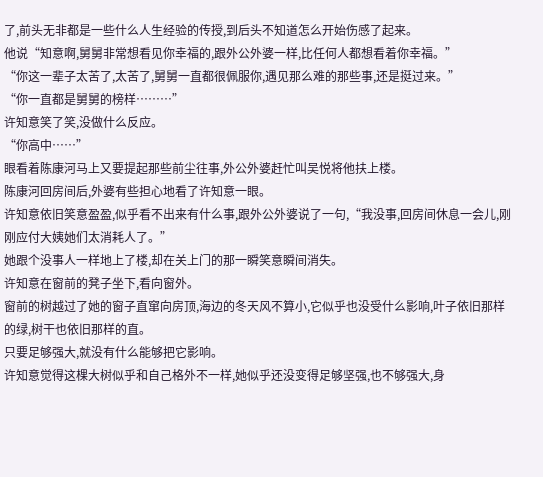了,前头无非都是一些什么人生经验的传授,到后头不知道怎么开始伤感了起来。
他说“知意啊,舅舅非常想看见你幸福的,跟外公外婆一样,比任何人都想看着你幸福。”
“你这一辈子太苦了,太苦了,舅舅一直都很佩服你,遇见那么难的那些事,还是挺过来。”
“你一直都是舅舅的榜样………”
许知意笑了笑,没做什么反应。
“你高中……”
眼看着陈康河马上又要提起那些前尘往事,外公外婆赶忙叫吴悦将他扶上楼。
陈康河回房间后,外婆有些担心地看了许知意一眼。
许知意依旧笑意盈盈,似乎看不出来有什么事,跟外公外婆说了一句,“我没事,回房间休息一会儿,刚刚应付大姨她们太消耗人了。”
她跟个没事人一样地上了楼,却在关上门的那一瞬笑意瞬间消失。
许知意在窗前的凳子坐下,看向窗外。
窗前的树越过了她的窗子直窜向房顶,海边的冬天风不算小,它似乎也没受什么影响,叶子依旧那样的绿,树干也依旧那样的直。
只要足够强大,就没有什么能够把它影响。
许知意觉得这棵大树似乎和自己格外不一样,她似乎还没变得足够坚强,也不够强大,身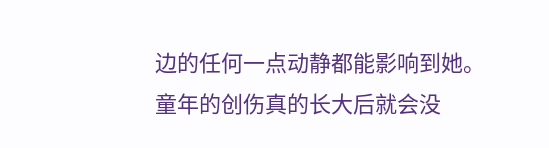边的任何一点动静都能影响到她。
童年的创伤真的长大后就会没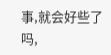事,就会好些了吗,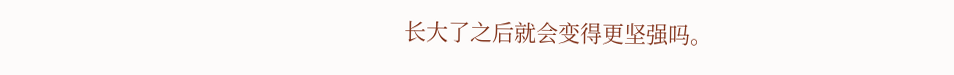长大了之后就会变得更坚强吗。